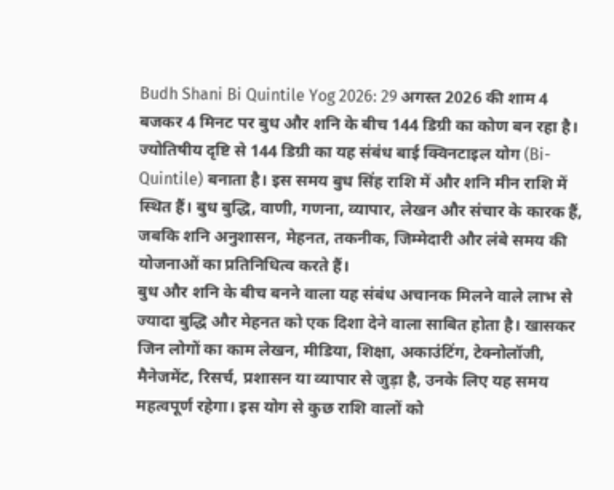Budh Shani Bi Quintile Yog 2026: 29 अगस्त 2026 की शाम 4 बजकर 4 मिनट पर बुध और शनि के बीच 144 डिग्री का कोण बन रहा है। ज्योतिषीय दृष्टि से 144 डिग्री का यह संबंध बाई क्विनटाइल योग (Bi-Quintile) बनाता है। इस समय बुध सिंह राशि में और शनि मीन राशि में स्थित हैं। बुध बुद्धि, वाणी, गणना, व्यापार, लेखन और संचार के कारक हैं, जबकि शनि अनुशासन, मेहनत, तकनीक, जिम्मेदारी और लंबे समय की योजनाओं का प्रतिनिधित्व करते हैं।
बुध और शनि के बीच बनने वाला यह संबंध अचानक मिलने वाले लाभ से ज्यादा बुद्धि और मेहनत को एक दिशा देने वाला साबित होता है। खासकर जिन लोगों का काम लेखन, मीडिया, शिक्षा, अकाउंटिंग, टेक्नोलॉजी, मैनेजमेंट, रिसर्च, प्रशासन या व्यापार से जुड़ा है, उनके लिए यह समय महत्वपूर्ण रहेगा। इस योग से कुछ राशि वालों को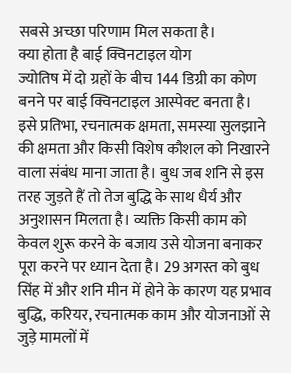सबसे अच्छा परिणाम मिल सकता है।
क्या होता है बाई क्विनटाइल योग
ज्योतिष में दो ग्रहों के बीच 144 डिग्री का कोण बनने पर बाई क्विनटाइल आस्पेक्ट बनता है। इसे प्रतिभा, रचनात्मक क्षमता, समस्या सुलझाने की क्षमता और किसी विशेष कौशल को निखारने वाला संबंध माना जाता है। बुध जब शनि से इस तरह जुड़ते हैं तो तेज बुद्धि के साथ धैर्य और अनुशासन मिलता है। व्यक्ति किसी काम को केवल शुरू करने के बजाय उसे योजना बनाकर पूरा करने पर ध्यान देता है। 29 अगस्त को बुध सिंह में और शनि मीन में होने के कारण यह प्रभाव बुद्धि, करियर, रचनात्मक काम और योजनाओं से जुड़े मामलों में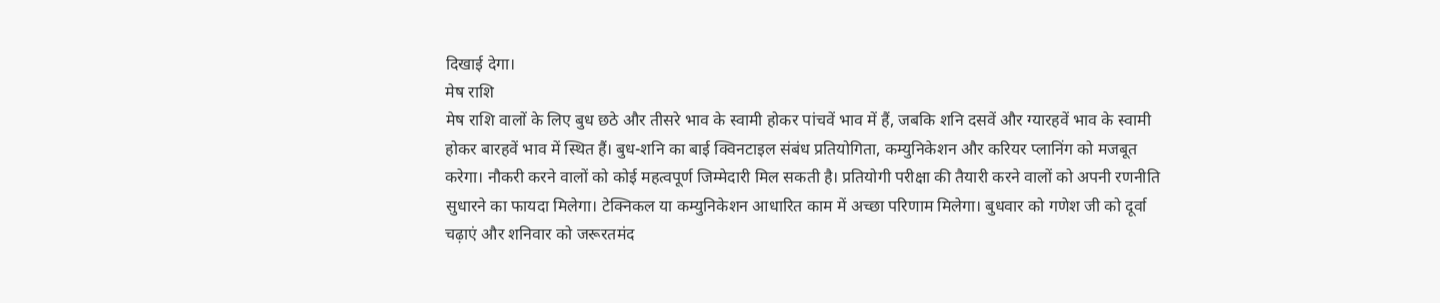दिखाई देगा।
मेष राशि
मेष राशि वालों के लिए बुध छठे और तीसरे भाव के स्वामी होकर पांचवें भाव में हैं, जबकि शनि दसवें और ग्यारहवें भाव के स्वामी होकर बारहवें भाव में स्थित हैं। बुध-शनि का बाई क्विनटाइल संबंध प्रतियोगिता, कम्युनिकेशन और करियर प्लानिंग को मजबूत करेगा। नौकरी करने वालों को कोई महत्वपूर्ण जिम्मेदारी मिल सकती है। प्रतियोगी परीक्षा की तैयारी करने वालों को अपनी रणनीति सुधारने का फायदा मिलेगा। टेक्निकल या कम्युनिकेशन आधारित काम में अच्छा परिणाम मिलेगा। बुधवार को गणेश जी को दूर्वा चढ़ाएं और शनिवार को जरूरतमंद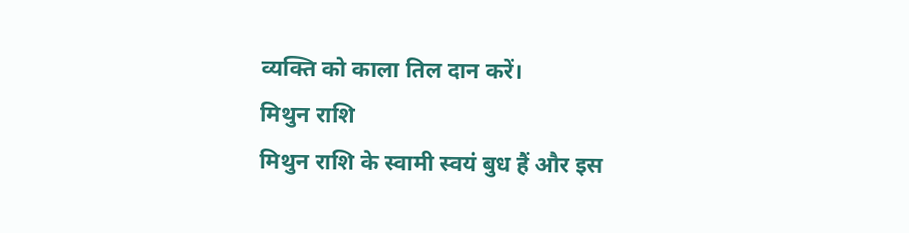व्यक्ति को काला तिल दान करें।
मिथुन राशि
मिथुन राशि के स्वामी स्वयं बुध हैं और इस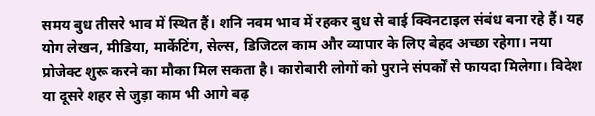समय बुध तीसरे भाव में स्थित हैं। शनि नवम भाव में रहकर बुध से बाई क्विनटाइल संबंध बना रहे हैं। यह योग लेखन, मीडिया, मार्केटिंग, सेल्स, डिजिटल काम और व्यापार के लिए बेहद अच्छा रहेगा। नया प्रोजेक्ट शुरू करने का मौका मिल सकता है। कारोबारी लोगों को पुराने संपर्कों से फायदा मिलेगा। विदेश या दूसरे शहर से जुड़ा काम भी आगे बढ़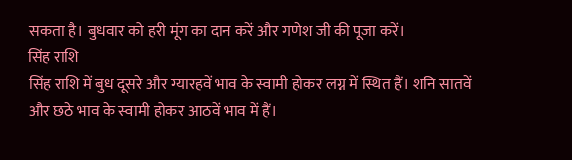सकता है। बुधवार को हरी मूंग का दान करें और गणेश जी की पूजा करें।
सिंह राशि
सिंह राशि में बुध दूसरे और ग्यारहवें भाव के स्वामी होकर लग्न में स्थित हैं। शनि सातवें और छठे भाव के स्वामी होकर आठवें भाव में हैं।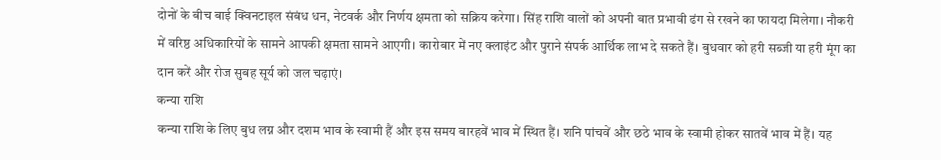दोनों के बीच बाई क्विनटाइल संबंध धन, नेटवर्क और निर्णय क्षमता को सक्रिय करेगा। सिंह राशि वालों को अपनी बात प्रभावी ढंग से रखने का फायदा मिलेगा। नौकरी में वरिष्ठ अधिकारियों के सामने आपकी क्षमता सामने आएगी। कारोबार में नए क्लाइंट और पुराने संपर्क आर्थिक लाभ दे सकते हैं। बुधवार को हरी सब्जी या हरी मूंग का दान करें और रोज सुबह सूर्य को जल चढ़ाएं।
कन्या राशि
कन्या राशि के लिए बुध लग्न और दशम भाव के स्वामी हैं और इस समय बारहवें भाव में स्थित हैं। शनि पांचवें और छठे भाव के स्वामी होकर सातवें भाव में हैं। यह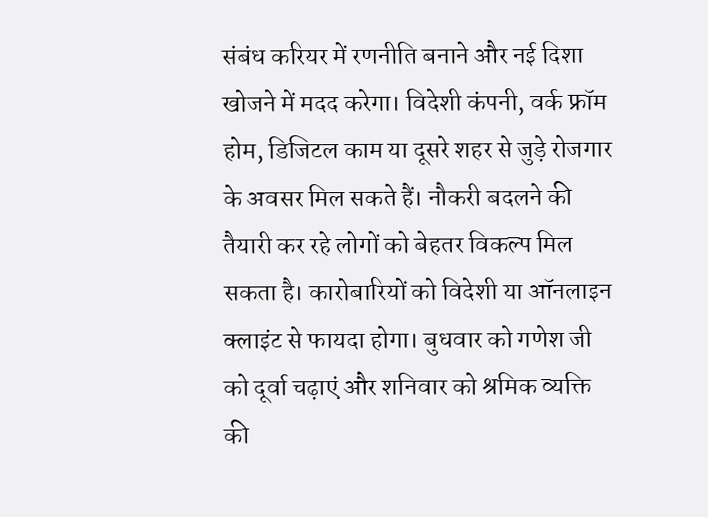संबंध करियर में रणनीति बनाने और नई दिशा खोजने में मदद करेगा। विदेशी कंपनी, वर्क फ्रॉम होम, डिजिटल काम या दूसरे शहर से जुड़े रोजगार के अवसर मिल सकते हैं। नौकरी बदलने की तैयारी कर रहे लोगों को बेहतर विकल्प मिल सकता है। कारोबारियों को विदेशी या ऑनलाइन क्लाइंट से फायदा होगा। बुधवार को गणेश जी को दूर्वा चढ़ाएं और शनिवार को श्रमिक व्यक्ति की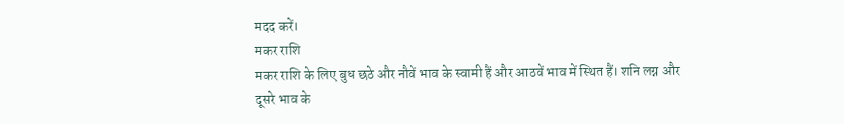मदद करें।
मकर राशि
मकर राशि के लिए बुध छठे और नौवें भाव के स्वामी हैं और आठवें भाव में स्थित हैं। शनि लग्न और दूसरे भाव के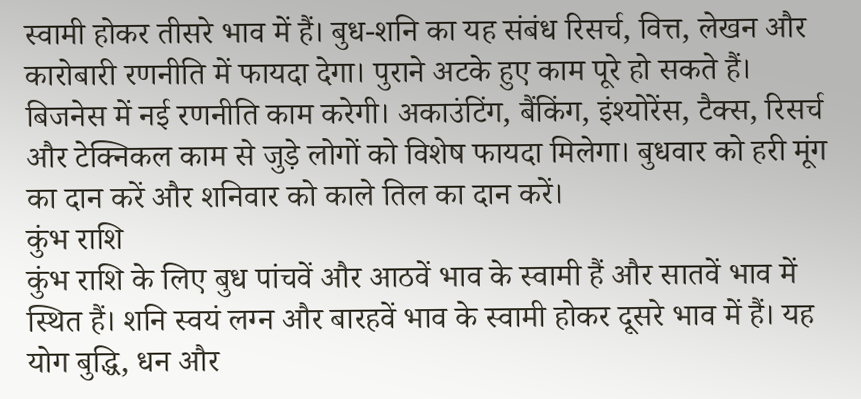स्वामी होकर तीसरे भाव में हैं। बुध-शनि का यह संबंध रिसर्च, वित्त, लेखन और कारोबारी रणनीति में फायदा देगा। पुराने अटके हुए काम पूरे हो सकते हैं। बिजनेस में नई रणनीति काम करेगी। अकाउंटिंग, बैंकिंग, इंश्योरेंस, टैक्स, रिसर्च और टेक्निकल काम से जुड़े लोगों को विशेष फायदा मिलेगा। बुधवार को हरी मूंग का दान करें और शनिवार को काले तिल का दान करें।
कुंभ राशि
कुंभ राशि के लिए बुध पांचवें और आठवें भाव के स्वामी हैं और सातवें भाव में स्थित हैं। शनि स्वयं लग्न और बारहवें भाव के स्वामी होकर दूसरे भाव में हैं। यह योग बुद्धि, धन और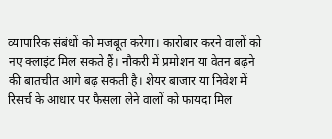व्यापारिक संबंधों को मजबूत करेगा। कारोबार करने वालों को नए क्लाइंट मिल सकते हैं। नौकरी में प्रमोशन या वेतन बढ़ने की बातचीत आगे बढ़ सकती है। शेयर बाजार या निवेश में रिसर्च के आधार पर फैसला लेने वालों को फायदा मिल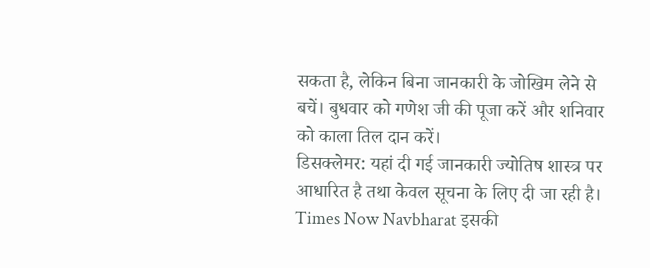सकता है, लेकिन बिना जानकारी के जोखिम लेने से बचें। बुधवार को गणेश जी की पूजा करें और शनिवार को काला तिल दान करें।
डिसक्लेमर: यहां दी गई जानकारी ज्योतिष शास्त्र पर आधारित है तथा केवल सूचना के लिए दी जा रही है। Times Now Navbharat इसकी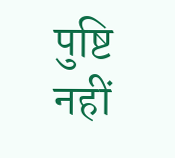पुष्टि नहीं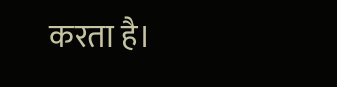करता है।